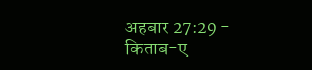अहबार 27:29 - किताब-ए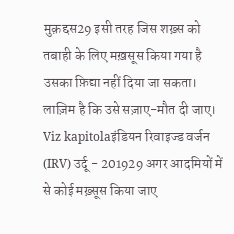मुक़द्दस29 इसी तरह जिस शख़्स को तबाही के लिए मख़सूस किया गया है उसका फ़िद्या नहीं दिया जा सकता। लाज़िम है कि उसे सज़ाए-मौत दी जाए। Viz kapitolaइंडियन रिवाइज्ड वर्जन (IRV) उर्दू - 201929 अगर आदमियों में से कोई मख़्सूस किया जाए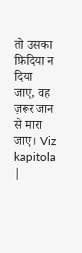तो उसका फ़िदिया न दिया जाए, वह ज़रूर जान से मारा जाए। Viz kapitola |